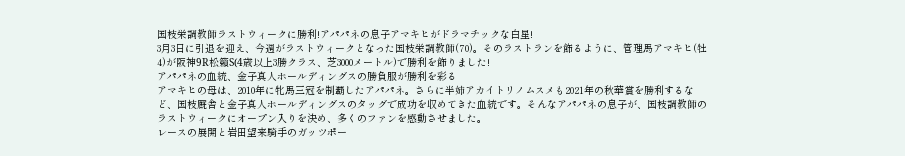国枝栄調教師ラストウィークに勝利!アパパネの息子アマキヒがドラマチックな白星!
3月3日に引退を迎え、今週がラストウィークとなった国枝栄調教師(70)。そのラストランを飾るように、管理馬アマキヒ(牡4)が阪神9R松籟S(4歳以上3勝クラス、芝3000メートル)で勝利を飾りました!
アパパネの血統、金子真人ホールディングスの勝負服が勝利を彩る
アマキヒの母は、2010年に牝馬三冠を制覇したアパパネ。さらに半姉アカイトリノムスメも2021年の秋華賞を勝利するなど、国枝厩舎と金子真人ホールディングスのタッグで成功を収めてきた血統です。そんなアパパネの息子が、国枝調教師のラストウィークにオープン入りを決め、多くのファンを感動させました。
レースの展開と岩田望来騎手のガッツポー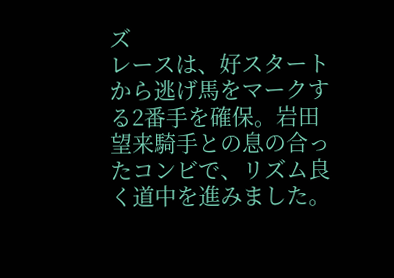ズ
レースは、好スタートから逃げ馬をマークする2番手を確保。岩田望来騎手との息の合ったコンビで、リズム良く道中を進みました。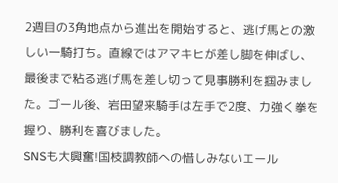2週目の3角地点から進出を開始すると、逃げ馬との激しい一騎打ち。直線ではアマキヒが差し脚を伸ばし、最後まで粘る逃げ馬を差し切って見事勝利を掴みました。ゴール後、岩田望来騎手は左手で2度、力強く拳を握り、勝利を喜びました。
SNSも大興奮!国枝調教師への惜しみないエール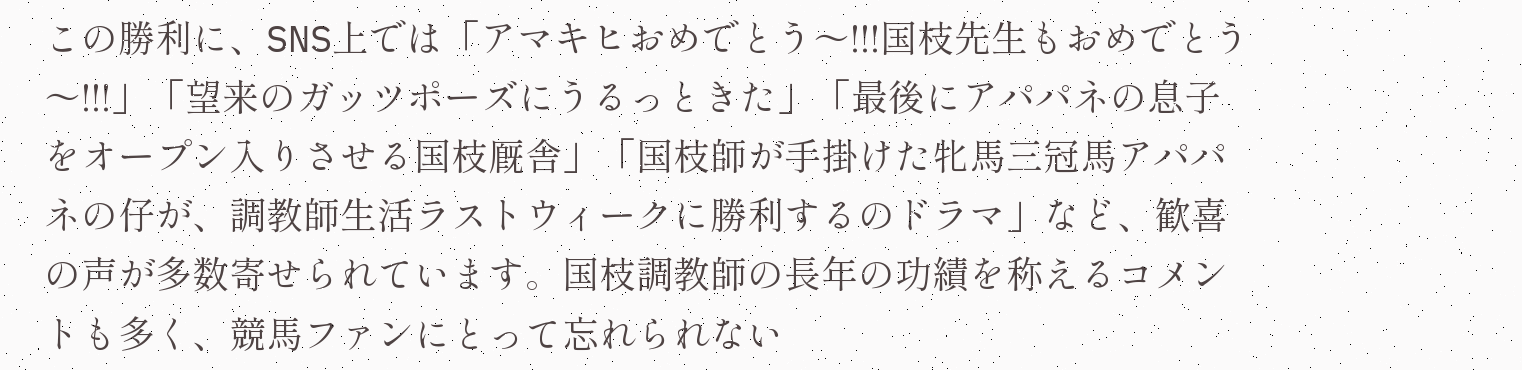この勝利に、SNS上では「アマキヒおめでとう〜!!!国枝先生もおめでとう〜!!!」「望来のガッツポーズにうるっときた」「最後にアパパネの息子をオープン入りさせる国枝厩舎」「国枝師が手掛けた牝馬三冠馬アパパネの仔が、調教師生活ラストウィークに勝利するのドラマ」など、歓喜の声が多数寄せられています。国枝調教師の長年の功績を称えるコメントも多く、競馬ファンにとって忘れられない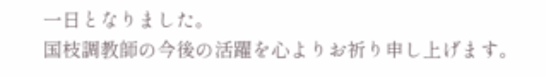一日となりました。
国枝調教師の今後の活躍を心よりお祈り申し上げます。